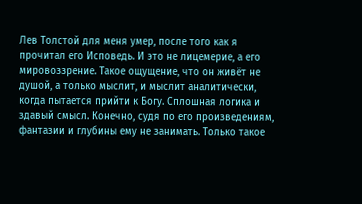Лев Толстой для меня умер, после того как я прочитал его Исповедь. И это не лицемерие, а его мировоззрение. Такое ощущение, что он живёт не душой, а только мыслит, и мыслит аналитически, когда пытается прийти к Богу. Сплошная логика и здавый смысл. Конечно, судя по его произведениям, фантазии и глубины ему не занимать. Только такое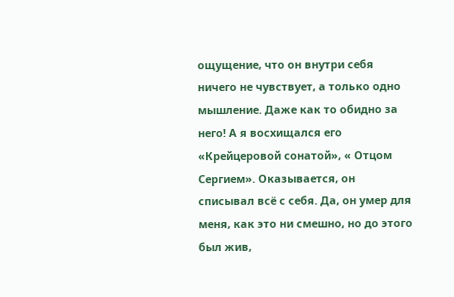ощущение, что он внутри себя ничего не чувствует, а только одно мышление. Даже как то обидно за него! А я восхищался его «Крейцеровой сонатой», « Отцом Сергием». Оказывается, он списывал всё с себя. Да, он умер для меня, как это ни смешно, но до этого был жив,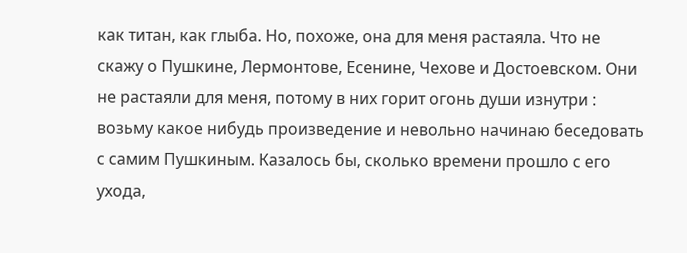как титан, как глыба. Но, похоже, она для меня растаяла. Что не скажу о Пушкине, Лермонтове, Есенине, Чехове и Достоевском. Они не растаяли для меня, потому в них горит огонь души изнутри : возьму какое нибудь произведение и невольно начинаю беседовать с самим Пушкиным. Казалось бы, сколько времени прошло с его ухода,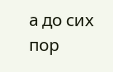а до сих пор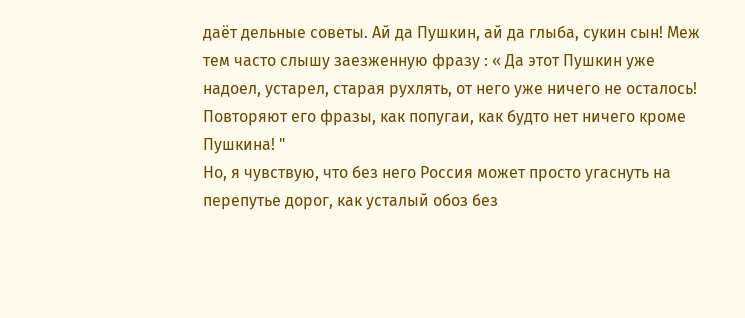даёт дельные советы. Ай да Пушкин, ай да глыба, сукин сын! Меж тем часто слышу заезженную фразу : « Да этот Пушкин уже надоел, устарел, старая рухлять, от него уже ничего не осталось! Повторяют его фразы, как попугаи, как будто нет ничего кроме Пушкина! "
Но, я чувствую, что без него Россия может просто угаснуть на перепутье дорог, как усталый обоз без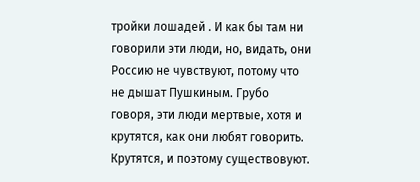тройки лошадей . И как бы там ни говорили эти люди, но, видать, они Россию не чувствуют, потому что не дышат Пушкиным. Грубо говоря, эти люди мертвые, хотя и крутятся, как они любят говорить. Крутятся, и поэтому существовуют.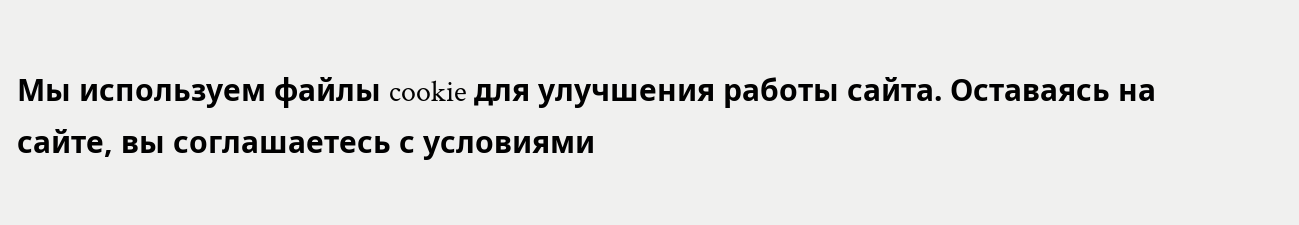Мы используем файлы cookie для улучшения работы сайта. Оставаясь на сайте, вы соглашаетесь с условиями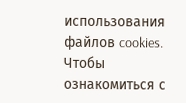использования файлов cookies. Чтобы ознакомиться с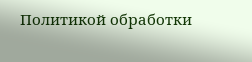Политикой обработки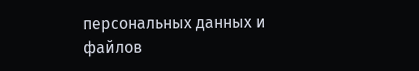персональных данных и файлов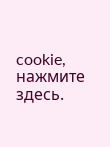cookie, нажмите здесь.